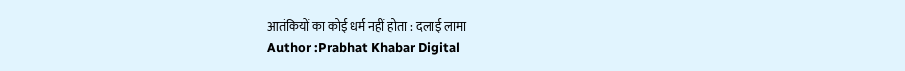आतंकियों का कोई धर्म नहीं होता : दलाई लामा
Author :Prabhat Khabar Digital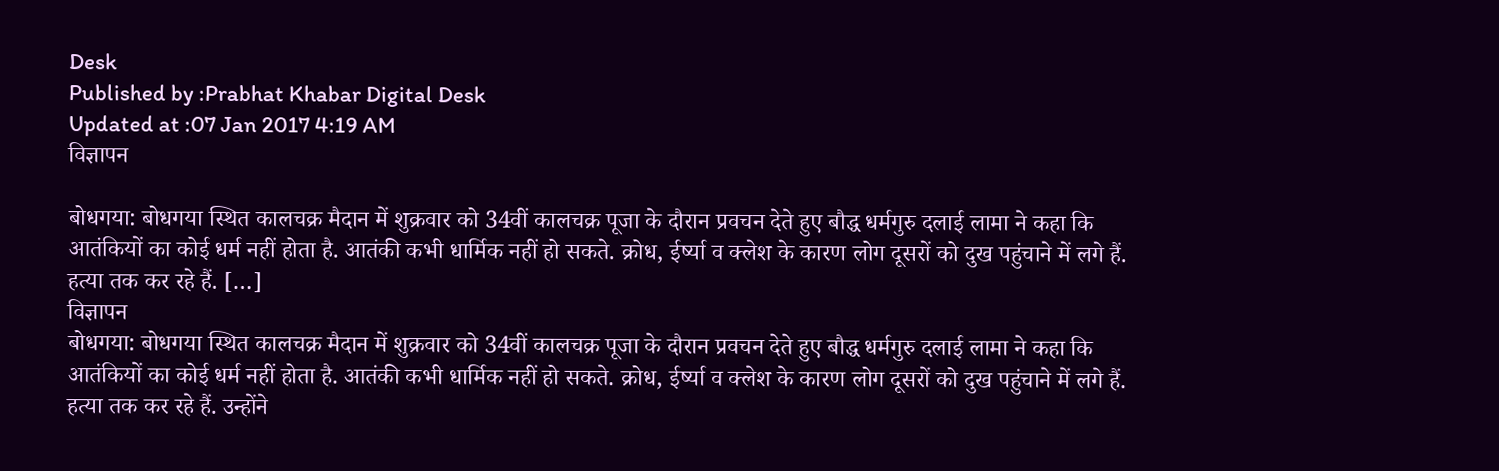Desk
Published by :Prabhat Khabar Digital Desk
Updated at :07 Jan 2017 4:19 AM
विज्ञापन

बोधगया: बोधगया स्थित कालचक्र मैदान में शुक्रवार को 34वीं कालचक्र पूजा के दौरान प्रवचन देते हुए बौद्ध धर्मगुरु दलाई लामा ने कहा कि आतंकियों का कोई धर्म नहीं होता है. आतंकी कभी धार्मिक नहीं हो सकते. क्रोध, ईर्ष्या व क्लेश के कारण लोग दूसरों को दुख पहुंचाने में लगे हैं. हत्या तक कर रहे हैं. […]
विज्ञापन
बोधगया: बोधगया स्थित कालचक्र मैदान में शुक्रवार को 34वीं कालचक्र पूजा के दौरान प्रवचन देते हुए बौद्ध धर्मगुरु दलाई लामा ने कहा कि आतंकियों का कोई धर्म नहीं होता है. आतंकी कभी धार्मिक नहीं हो सकते. क्रोध, ईर्ष्या व क्लेश के कारण लोग दूसरों को दुख पहुंचाने में लगे हैं. हत्या तक कर रहे हैं. उन्होंने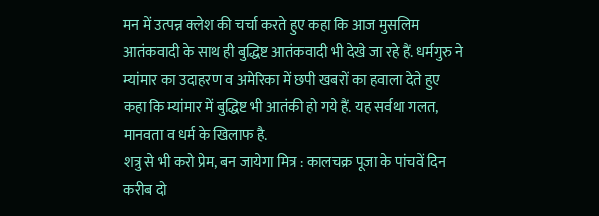मन में उत्पन्न क्लेश की चर्चा करते हुए कहा कि आज मुसलिम आतंकवादी के साथ ही बुद्धिष्ट आतंकवादी भी देखे जा रहे हैं. धर्मगुरु ने म्यांमार का उदाहरण व अमेरिका में छपी खबरों का हवाला देते हुए कहा कि म्यांमार में बुद्धिष्ट भी आतंकी हो गये हैं. यह सर्वथा गलत, मानवता व धर्म के खिलाफ है.
शत्रु से भी करो प्रेम, बन जायेगा मित्र : कालचक्र पूजा के पांचवें दिन करीब दो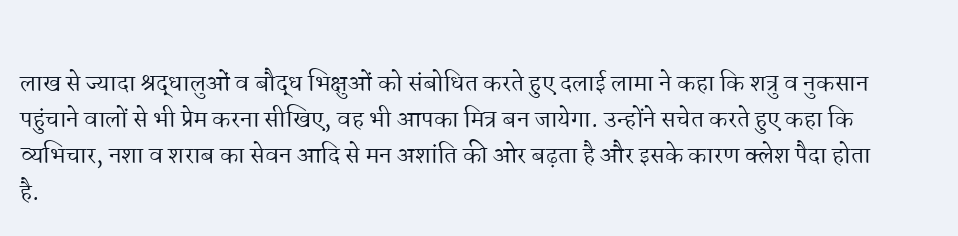लाख से ज्यादा श्रद्धालुओं व बौद्ध भिक्षुओं को संबोधित करते हुए दलाई लामा ने कहा कि शत्रु व नुकसान पहुंचाने वालों से भी प्रेम करना सीखिए, वह भी आपका मित्र बन जायेगा. उन्होंने सचेत करते हुए कहा कि व्यभिचार, नशा व शराब का सेवन आदि से मन अशांति की ओर बढ़ता है और इसके कारण क्लेश पैदा होता है.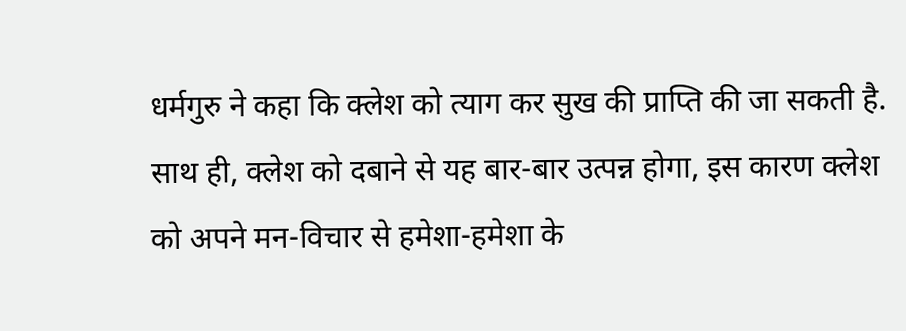धर्मगुरु ने कहा कि क्लेश को त्याग कर सुख की प्राप्ति की जा सकती है. साथ ही, क्लेश को दबाने से यह बार-बार उत्पन्न होगा, इस कारण क्लेश को अपने मन-विचार से हमेशा-हमेशा के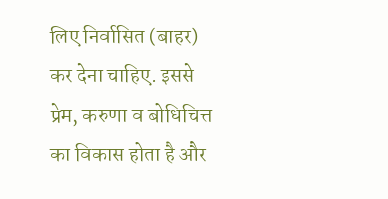लिए निर्वासित (बाहर) कर देना चाहिए. इससे प्रेम, करुणा व बोधिचित्त का विकास होता है और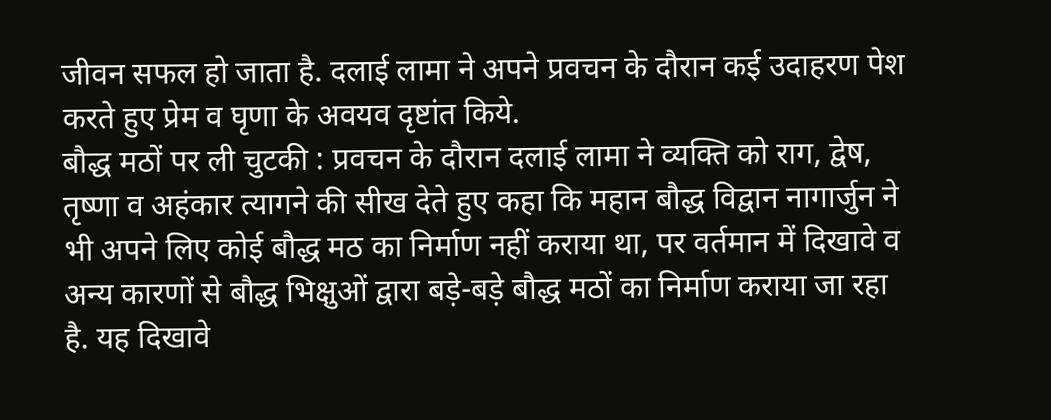जीवन सफल हो जाता है. दलाई लामा ने अपने प्रवचन के दौरान कई उदाहरण पेश करते हुए प्रेम व घृणा के अवयव दृष्टांत किये.
बौद्ध मठों पर ली चुटकी : प्रवचन के दौरान दलाई लामा ने व्यक्ति को राग, द्वेष, तृष्णा व अहंकार त्यागने की सीख देते हुए कहा कि महान बौद्ध विद्वान नागार्जुन ने भी अपने लिए कोई बौद्ध मठ का निर्माण नहीं कराया था, पर वर्तमान में दिखावे व अन्य कारणों से बौद्ध भिक्षुओं द्वारा बड़े-बड़े बौद्ध मठों का निर्माण कराया जा रहा है. यह दिखावे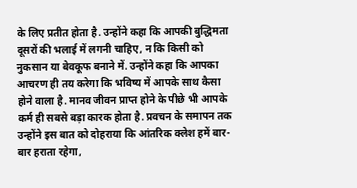के लिए प्रतीत होता है. उन्होंने कहा कि आपकी बुद्धिमता दूसरों की भलाई में लगनी चाहिए, न कि किसी को नुकसान या बेवकूफ बनाने में. उन्होंने कहा कि आपका आचरण ही तय करेगा कि भविष्य में आपके साथ कैसा होने वाला है. मानव जीवन प्राप्त होने के पीछे भी आपके कर्म ही सबसे बड़ा कारक होता है. प्रवचन के समापन तक उन्होंने इस बात को दोहराया कि आंतरिक क्लेश हमें बार-बार हराता रहेगा,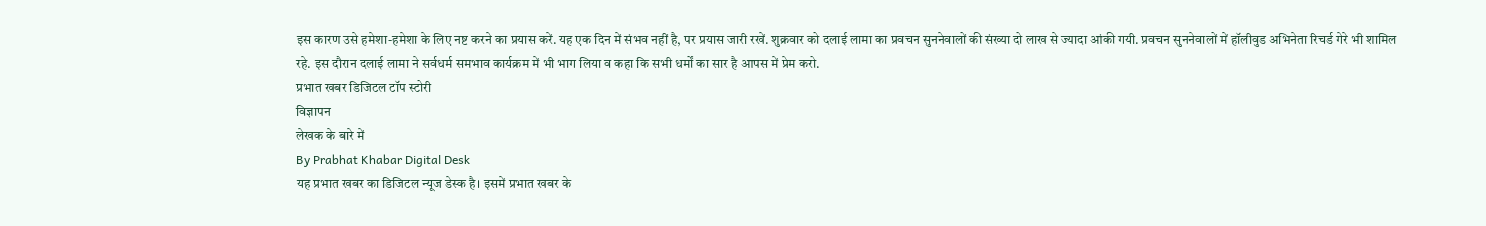इस कारण उसे हमेशा-हमेशा के लिए नष्ट करने का प्रयास करें. यह एक दिन में संभव नहीं है, पर प्रयास जारी रखें. शुक्रवार को दलाई लामा का प्रवचन सुननेवालों की संख्या दो लाख से ज्यादा आंकी गयी. प्रवचन सुननेवालों में हॉलीवुड अभिनेता रिचर्ड गेरे भी शामिल रहे. इस दौरान दलाई लामा ने सर्वधर्म समभाव कार्यक्रम में भी भाग लिया व कहा कि सभी धर्मों का सार है आपस में प्रेम करो.
प्रभात खबर डिजिटल टॉप स्टोरी
विज्ञापन
लेखक के बारे में
By Prabhat Khabar Digital Desk
यह प्रभात खबर का डिजिटल न्यूज डेस्क है। इसमें प्रभात खबर के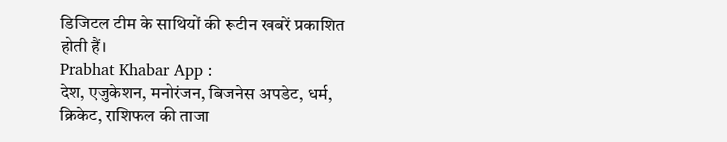डिजिटल टीम के साथियों की रूटीन खबरें प्रकाशित होती हैं।
Prabhat Khabar App :
देश, एजुकेशन, मनोरंजन, बिजनेस अपडेट, धर्म, क्रिकेट, राशिफल की ताजा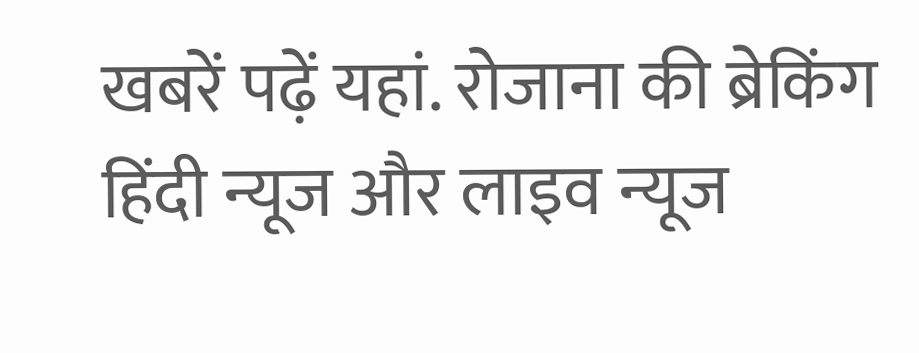खबरें पढ़ें यहां. रोजाना की ब्रेकिंग हिंदी न्यूज और लाइव न्यूज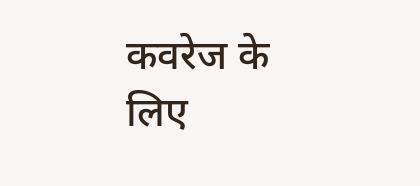कवरेज के लिए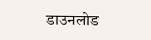डाउनलोड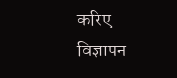करिए
विज्ञापन